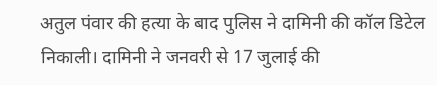अतुल पंवार की हत्या के बाद पुलिस ने दामिनी की कॉल डिटेल निकाली। दामिनी ने जनवरी से 17 जुलाई की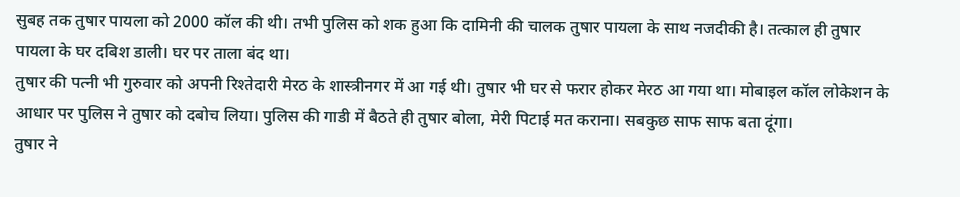सुबह तक तुषार पायला को 2000 कॉल की थी। तभी पुलिस को शक हुआ कि दामिनी की चालक तुषार पायला के साथ नजदीकी है। तत्काल ही तुषार पायला के घर दबिश डाली। घर पर ताला बंद था।
तुषार की पत्नी भी गुरुवार को अपनी रिश्तेदारी मेरठ के शास्त्रीनगर में आ गई थी। तुषार भी घर से फरार होकर मेरठ आ गया था। मोबाइल कॉल लोकेशन के आधार पर पुलिस ने तुषार को दबोच लिया। पुलिस की गाडी में बैठते ही तुषार बोला, मेरी पिटाई मत कराना। सबकुछ साफ साफ बता दूंगा।
तुषार ने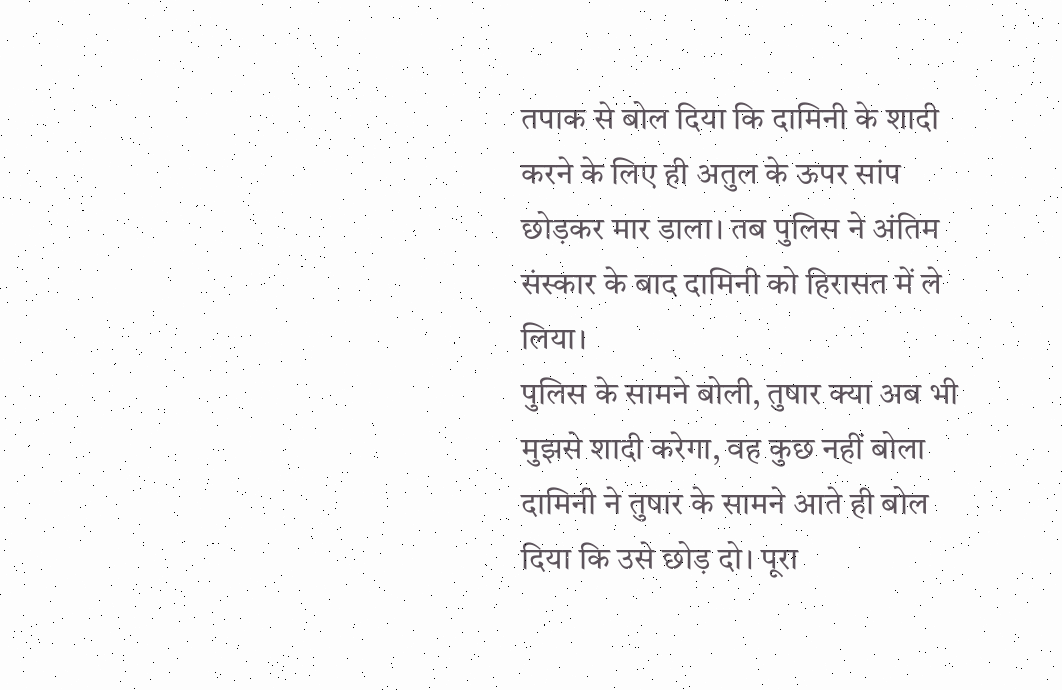तपाक से बोल दिया कि दामिनी के शादी करने के लिए ही अतुल के ऊपर सांप छोड़कर मार डाला। तब पुलिस ने अंतिम संस्कार के बाद दामिनी को हिरासत में ले लिया।
पुलिस के सामने बोली, तुषार क्या अब भी मुझसे शादी करेगा, वह कुछ नहीं बोला
दामिनी ने तुषार के सामने आते ही बोल दिया कि उसे छोड़ दो। पूरा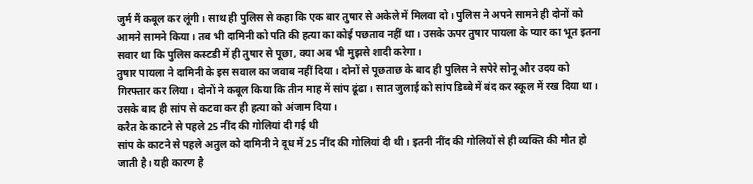जुर्म मैं कबूल कर लूंगी। साथ ही पुलिस से कहा कि एक बार तुषार से अकेले में मिलवा दो। पुलिस ने अपने सामने ही दोनों को आमने सामने किया। तब भी दामिनी को पति की हत्या का कोई पछताव नहीं था। उसके ऊपर तुषार पायला के प्यार का भूत इतना सवार था कि पुलिस कस्टडी में ही तुषार से पूछा, क्या अब भी मुझसे शादी करेगा।
तुषार पायला ने दामिनी के इस सवाल का जवाब नहीं दिया। दोनों से पूछताछ के बाद ही पुलिस ने सपेरे सोनू और उदय को गिरफ्तार कर लिया। दोनों ने कबूल किया कि तीन माह में सांप ढूंढा। सात जुलाई को सांप डिब्बे में बंद कर स्कूल में रख दिया था। उसके बाद ही सांप से कटवा कर ही हत्या को अंजाम दिया।
करैत के काटने से पहले 25 नींद की गोलियां दी गई थी
सांप के काटने से पहले अतुल को दामिनी ने दूध में 25 नींद की गोलियां दी थी। इतनी नींद की गोलियों से ही व्यक्ति की मौत हो जाती है। यही कारण है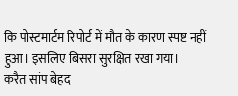कि पोस्टमार्टम रिपोर्ट में मौत के कारण स्पष्ट नहीं हुआ। इसलिए बिसरा सुरक्षित रखा गया।
करैत सांप बेहद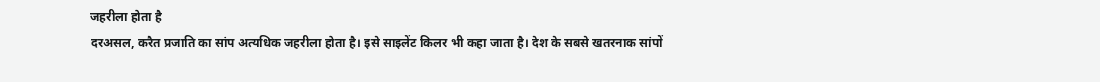जहरीला होता है
दरअसल, करैत प्रजाति का सांप अत्यधिक जहरीला होता है। इसे साइलेंट किलर भी कहा जाता है। देश के सबसे खतरनाक सांपों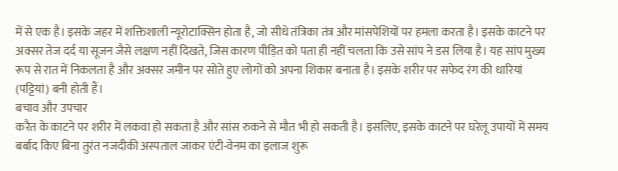में से एक है। इसके जहर में शक्तिशाली न्यूरोटाक्सिन होता है, जो सीधे तंत्रिका तंत्र और मांसपेशियों पर हमला करता है। इसके काटने पर अक्सर तेज दर्द या सूजन जैसे लक्षण नहीं दिखते, जिस कारण पीड़ित को पता ही नहीं चलता कि उसे सांप ने डस लिया है। यह सांप मुख्य रूप से रात में निकलता है और अक्सर जमीन पर सोते हुए लोगों को अपना शिकार बनाता है। इसके शरीर पर सफेद रंग की धारियां (पट्टियां) बनी होती हैं।
बचाव और उपचार
करैत के काटने पर शरीर में लकवा हो सकता है और सांस रुकने से मौत भी हो सकती है। इसलिए, इसके काटने पर घरेलू उपायों में समय बर्बाद किए बिना तुरंत नजदीकी अस्पताल जाकर एंटी-वेनम का इलाज शुरू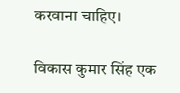करवाना चाहिए।

विकास कुमार सिंह एक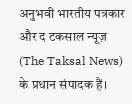अनुभवी भारतीय पत्रकार और द टकसाल न्यूज़ (The Taksal News) के प्रधान संपादक हैं।